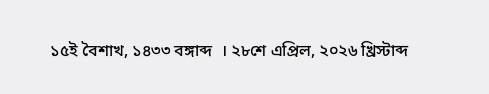১৫ই বৈশাখ, ১৪৩৩ বঙ্গাব্দ  । ২৮শে এপ্রিল, ২০২৬ খ্রিস্টাব্দ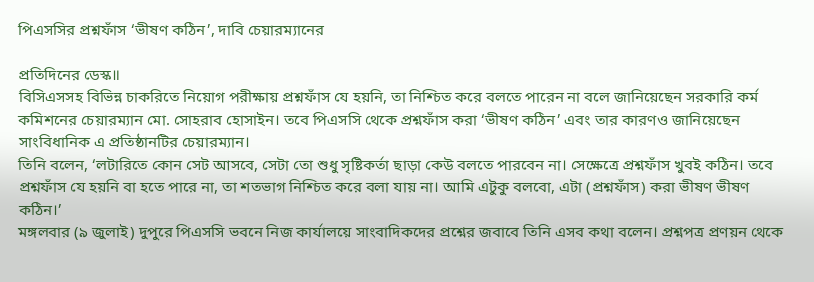পিএসসির প্রশ্নফাঁস ‘ভীষণ কঠিন’, দাবি চেয়ারম্যানের

প্রতিদিনের ডেস্ক॥
বিসিএসসহ বিভিন্ন চাকরিতে নিয়োগ পরীক্ষায় প্রশ্নফাঁস যে হয়নি, তা নিশ্চিত করে বলতে পারেন না বলে জানিয়েছেন সরকারি কর্ম কমিশনের চেয়ারম্যান মো. সোহরাব হোসাইন। তবে পিএসসি থেকে প্রশ্নফাঁস করা ‘ভীষণ কঠিন’ এবং তার কারণও জানিয়েছেন সাংবিধানিক এ প্রতিষ্ঠানটির চেয়ারম্যান।
তিনি বলেন, ‘লটারিতে কোন সেট আসবে, সেটা তো শুধু সৃষ্টিকর্তা ছাড়া কেউ বলতে পারবেন না। সেক্ষেত্রে প্রশ্নফাঁস খুবই কঠিন। তবে প্রশ্নফাঁস যে হয়নি বা হতে পারে না, তা শতভাগ নিশ্চিত করে বলা যায় না। আমি এটুকু বলবো, এটা (প্রশ্নফাঁস) করা ভীষণ ভীষণ কঠিন।’
মঙ্গলবার (৯ জুলাই) দুপুরে পিএসসি ভবনে নিজ কার্যালয়ে সাংবাদিকদের প্রশ্নের জবাবে তিনি এসব কথা বলেন। প্রশ্নপত্র প্রণয়ন থেকে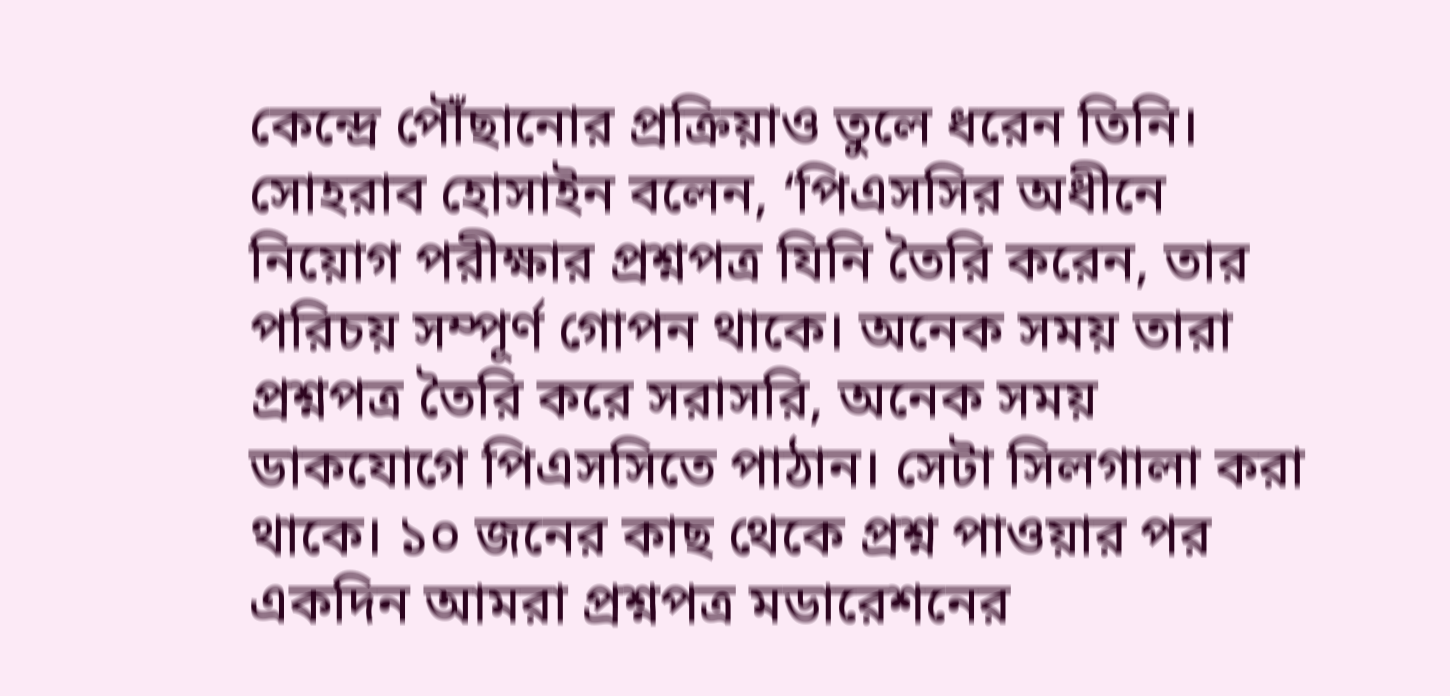কেন্দ্রে পৌঁছানোর প্রক্রিয়াও তুলে ধরেন তিনি।
সোহরাব হোসাইন বলেন, ‘পিএসসির অধীনে নিয়োগ পরীক্ষার প্রশ্নপত্র ‍যিনি তৈরি করেন, তার পরিচয় সম্পূর্ণ গোপন থাকে। অনেক সময় তারা প্রশ্নপত্র তৈরি করে সরাসরি, অনেক সময় ডাকযোগে পিএসসিতে পাঠান। সেটা সিলগালা করা থাকে। ১০ জনের কাছ থেকে প্রশ্ন পাওয়ার পর একদিন আমরা প্রশ্নপত্র মডারেশনের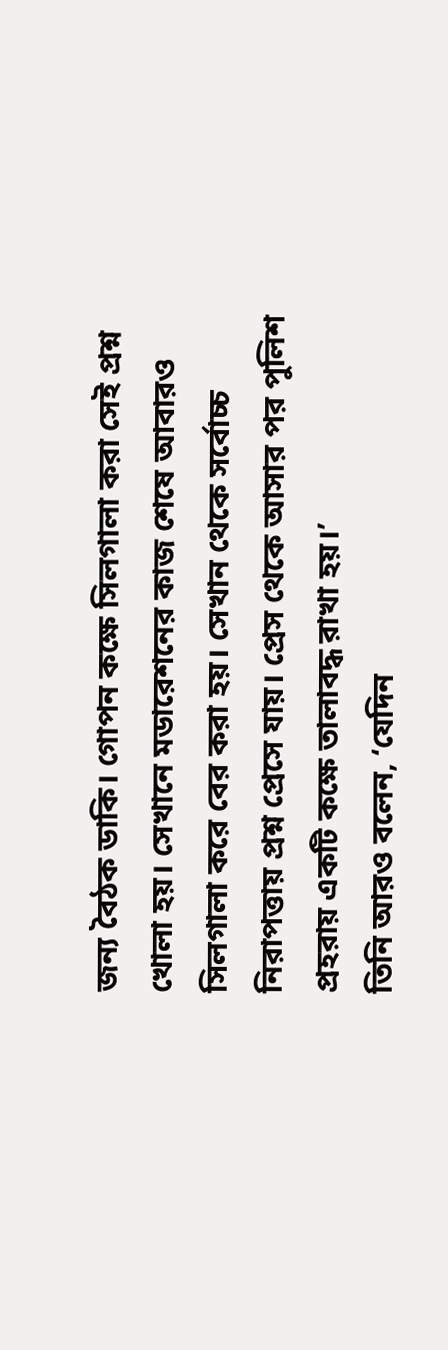জন্য বৈঠক ডাকি। গোপন কক্ষে সিলগালা করা সেই প্রশ্ন খোলা হয়। সেখানে মডারেশনের কাজ শেষে আবারও সিলগালা করে বের করা হয়। সেখান থেকে সর্বোচ্চ নিরাপত্তায় প্রশ্ন প্রেসে যায়। প্রেস থেকে আসার পর পুলিশ প্রহরায় একটি কক্ষে তালাবদ্ধ রাখা হয়।’
তিনি আরও বলেন, ‘যেদিন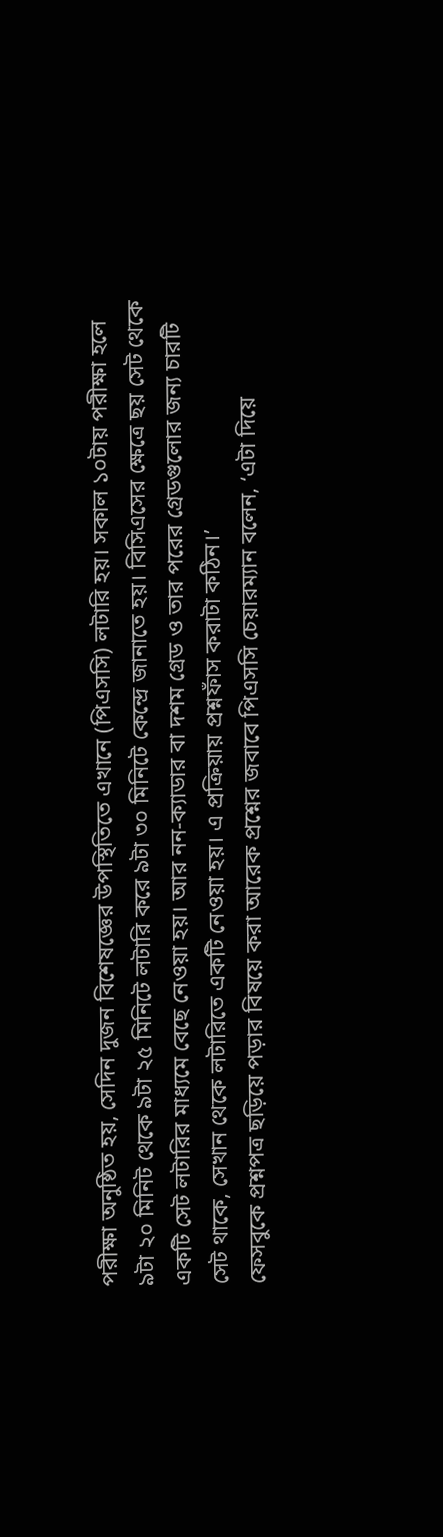পরীক্ষা অনুষ্ঠিত হয়, সেদিন দুজন বিশেষজ্ঞের উপস্থিতিতে এখানে (পিএসসি) লটারি হয়। সকাল ১০টায় পরীক্ষা হলে ৯টা ২০ মিনিট থেকে ৯টা ২৫ মিনিটে লটারি করে ৯টা ৩০ মিনিটে কেন্দ্রে জানাতে হয়। বিসিএসের ক্ষেত্রে ছয় সেট থেকে একটি সেট লটারির মাধ্যমে বেছে নেওয়া হয়। আর নন-ক্যাডার বা দশম গ্রেড ও তার পরের গ্রেডগুলোর জন্য চারটি সেট থাকে, সেখান থেকে লটারিতে একটি নেওয়া হয়। এ প্রক্রিয়ায় প্রশ্নফাঁস করাটা কঠিন।’
ফেসবুকে প্রশ্নপত্র ছড়িয়ে পড়ার বিষয়ে করা আরেক প্রশ্নের জবাবে পিএসসি চেয়ারম্যান বলেন, ‘এটা দিয়ে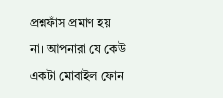প্রশ্নফাঁস প্রমাণ হয় না। আপনারা যে কেউ একটা মোবাইল ফোন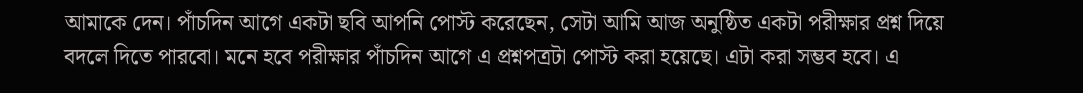আমাকে দেন। পাঁচদিন আগে একটা ছবি আপনি পোস্ট করেছেন, সেটা আমি আজ অনুষ্ঠিত একটা পরীক্ষার প্রশ্ন দিয়ে বদলে দিতে পারবো। মনে হবে পরীক্ষার পাঁচদিন আগে এ প্রশ্নপত্রটা পোস্ট করা হয়েছে। এটা করা সম্ভব হবে। এ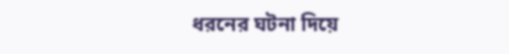ধরনের ঘটনা দিয়ে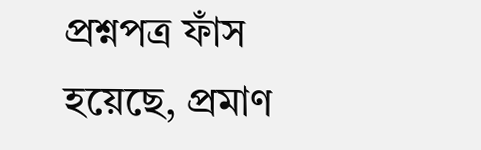প্রশ্নপত্র ফাঁস হয়েছে, প্রমাণ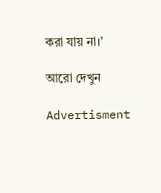করা যায় না।’

আরো দেখুন

Advertisment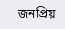জনপ্রিয়